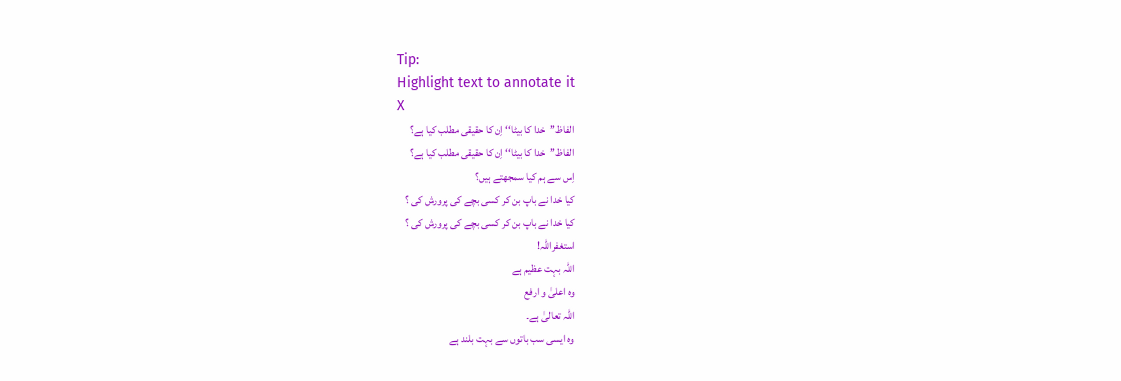Tip:
Highlight text to annotate it
X
الفاظ’’خدا کا بیٹا‘‘ اِن کا حقیقی مطلب کیا ہے؟
الفاظ’’خدا کا بیٹا‘‘ اِن کا حقیقی مطلب کیا ہے؟
اِس سے ہم کیا سمجھتے ہیں؟
کیا خدا نے باپ بن کر کسی بچے کی پرورش کی ؟
کیا خدا نے باپ بن کر کسی بچے کی پرورش کی ؟
استغفراللہ!
اللہ بہت عظیم ہے
وہ اعلیٰ و ارفع
اللہ تعالیٰ ہے۔
وہ ایسی سب باتوں سے بہت بلند ہے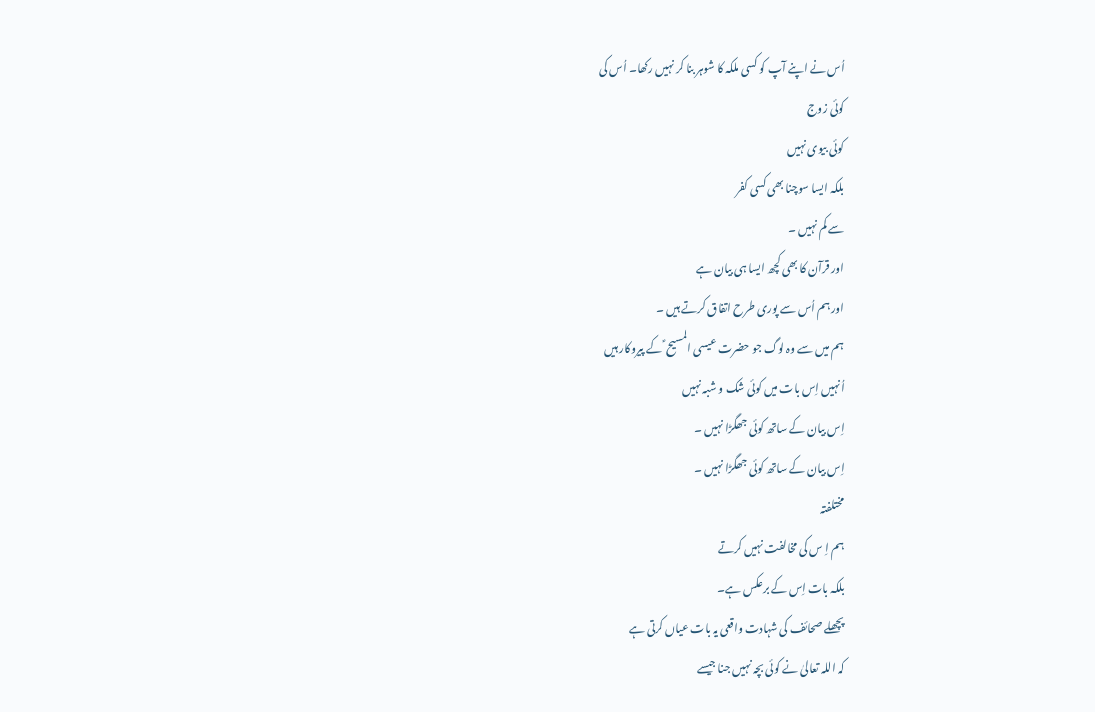اُس نے اپنے آپ کو کسی ملکہ کا شوہر بنا کر نہیں رکھا۔ اُس کی
کوئی زوج
کوئی بیوی نہیں
بلکہ ایسا سوچنا بھی کسی کفر
سے کم نہیں ۔
اور قرآن کا بھی کچھ ایسا ہی بیان ہے
اور ہم اُس سے پوری طرح اتفاق کرتے ہیں ۔
ہم میں سے وہ لوگ جو حضرت عیسی المسیح ؑ کے پیروکار ہیں
اُنہیں اِس بات میں کوئی شک و شبہ نہیں
اِس بیان کے ساتھ کوئی جھگڑا نہیں ۔
اِس بیان کے ساتھ کوئی جھگڑا نہیں ۔
مختلفتہ
ہم اِ س کی مخالفت نہیں کرتے
بلکہ بات اِس کے برعکس ہے۔
پچھلے صحائف کی شہادت واقعی یہ بات عیاں کرتی ہے
کہ اللہ تعالیٰ نے کوئی بچہ نہیں جنا جیسے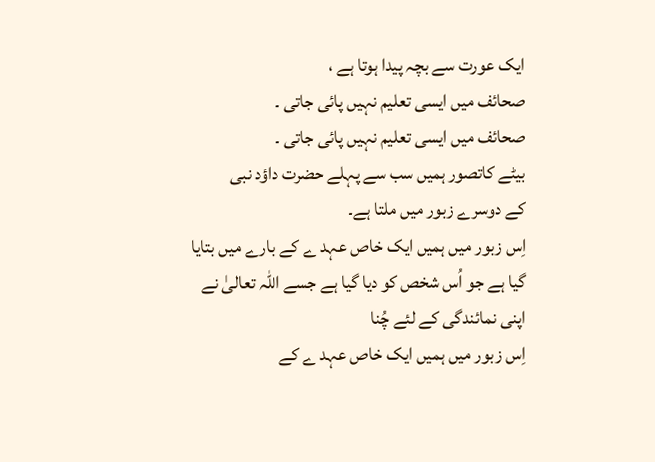ایک عورت سے بچہ پیدا ہوتا ہے ،
صحائف میں ایسی تعلیم نہیں پائی جاتی ۔
صحائف میں ایسی تعلیم نہیں پائی جاتی ۔
بیٹے کاتصور ہمیں سب سے پہلے حضرت داؤد نبی
کے دوسرے زبور میں ملتا ہے۔
اِس زبور میں ہمیں ایک خاص عہد ے کے بارے میں بتایا گیا ہے جو اُس شخص کو دیا گیا ہے جسے اللہ تعالیٰ نے اپنی نمائندگی کے لئے چُنا
اِس زبور میں ہمیں ایک خاص عہد ے کے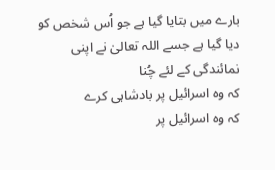بارے میں بتایا گیا ہے جو اُس شخص کو دیا گیا ہے جسے اللہ تعالیٰ نے اپنی نمائندگی کے لئے چُنا
کہ وہ اسرائیل پر بادشاہی کرے
کہ وہ اسرائیل پر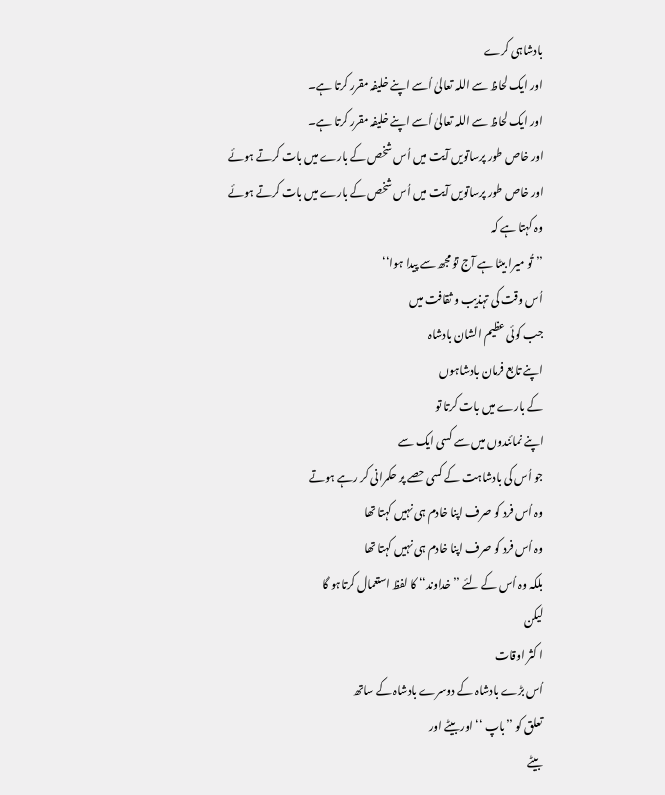بادشاہی کرے
اور ایک لحاظ سے اللہ تعالیٰ اُسے اپنے خلیفہ مقرر کرتا ہے۔
اور ایک لحاظ سے اللہ تعالیٰ اُسے اپنے خلیفہ مقرر کرتا ہے۔
اور خاص طور پرساتویں آیت میں اُس شخص کے بارے میں بات کرتے ہوئے
اور خاص طور پرساتویں آیت میں اُس شخص کے بارے میں بات کرتے ہوئے
وہ کہتا ہے کہ
’’تُو میرا بیٹا ہے آج توُ مجھ سے پیدا ہوا‘‘
اُس وقت کی تہذیب و ثقافت میں
جب کوئی عظیم الشان بادشاہ
اپنے تابع فرمان بادشاہوں
کے بارے میں بات کرتا تو
اپنے نمائندوں میں سے کسی ایک سے
جو اُس کی بادشاہت کے کسی حصے پر حکمرانی کر رہے ہوتے
وہ اُس فرد کو صرف اپنا خادم ہی نہیں کہتا تھا
وہ اُس فرد کو صرف اپنا خادم ہی نہیں کہتا تھا
بلکہ وہ اُس کے لئے ’’خداوند‘‘ کا لفظ استعمال کرتاہو گا
لیکن
ا کثر اوقات
اُس بڑے بادشاہ کے دوسرے بادشاہ کے ساتھ
تعلق کو ’’باپ ‘‘اور بیٹے اور
بیٹے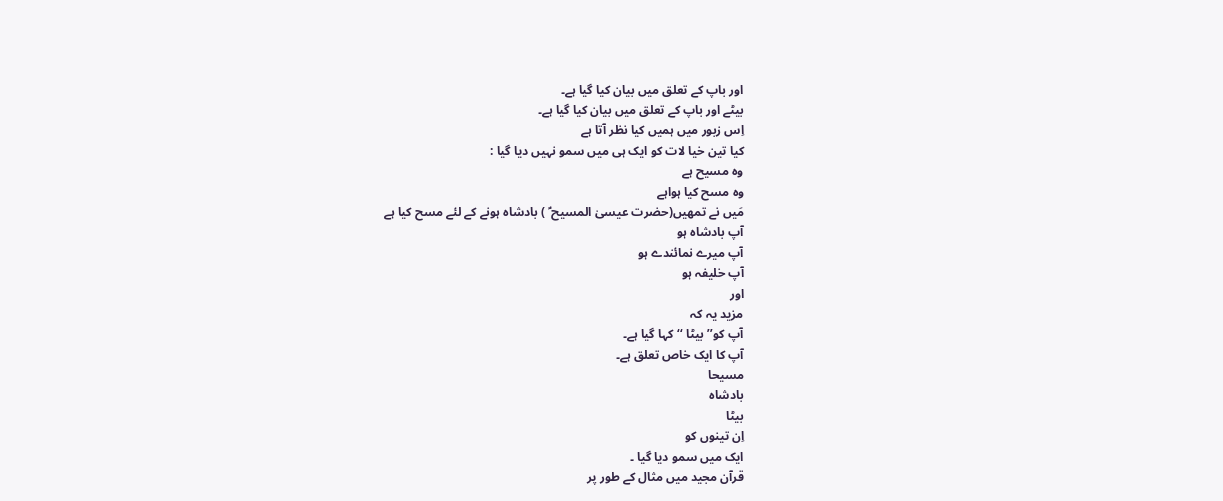اور باپ کے تعلق میں بیان کیا گیا ہے۔
بیٹے اور باپ کے تعلق میں بیان کیا گیا ہے۔
اِس زبور میں ہمیں کیا نظر آتا ہے
کیا تین خیا لات کو ایک ہی میں سمو نہیں دیا گیا :
وہ مسیح ہے
وہ مسح کیا ہواہے
مَیں نے تمھیں(حضرت عیسیٰ المسیح ؑ ) بادشاہ ہونے کے لئے مسح کیا ہے
آپ بادشاہ ہو
آپ میرے نمائندے ہو
آپ خلیفہ ہو
اور
مزید یہ کہ
آپ کو’’ بیٹا ‘‘کہا گیا ہے۔
آپ کا ایک خاص تعلق ہے۔
مسیحا
بادشاہ
بیٹا
اِن تینوں کو
ایک میں سمو دیا گیا ۔
قرآن مجید میں مثال کے طور پر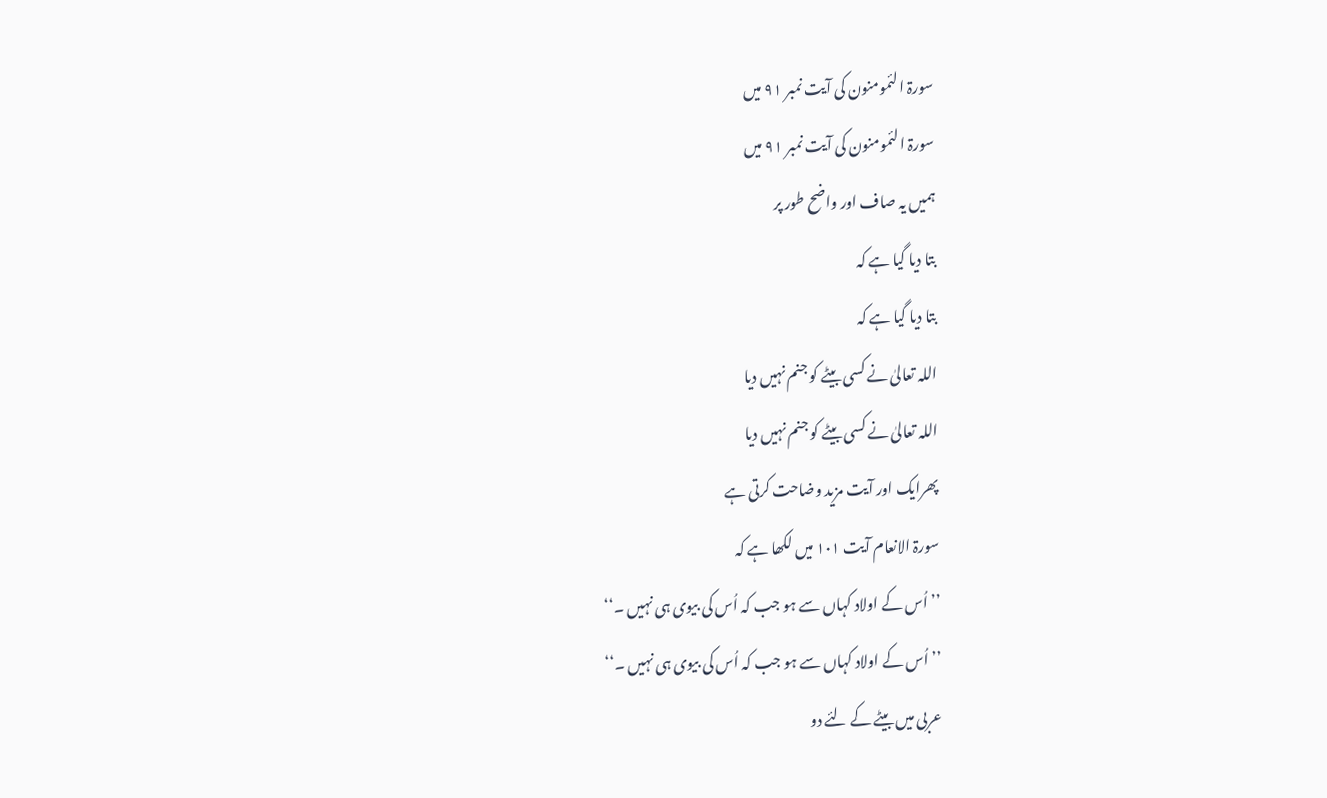سورۃ ا لئمومنون کی آیت نمبر ۹۱ میں
سورۃ ا لئمومنون کی آیت نمبر ۹۱ میں
ہمیں یہ صاف اور واضح طور پر
بتا دیا گیا ہے کہ
بتا دیا گیا ہے کہ
اللہ تعالیٰ نے کسی بیٹے کو جنم نہیں دیا
اللہ تعالیٰ نے کسی بیٹے کو جنم نہیں دیا
پھرایک اور آیت مزید وضاحت کرتی ہے
سورۃ الانعام آیت ۱۰۱ میں لکھا ہے کہ
’’اُس کے اولاد کہاں سے ہو جب کہ اُس کی بیوی ہی نہیں ۔‘‘
’’اُس کے اولاد کہاں سے ہو جب کہ اُس کی بیوی ہی نہیں ۔‘‘
عربی میں بیٹے کے لئے دو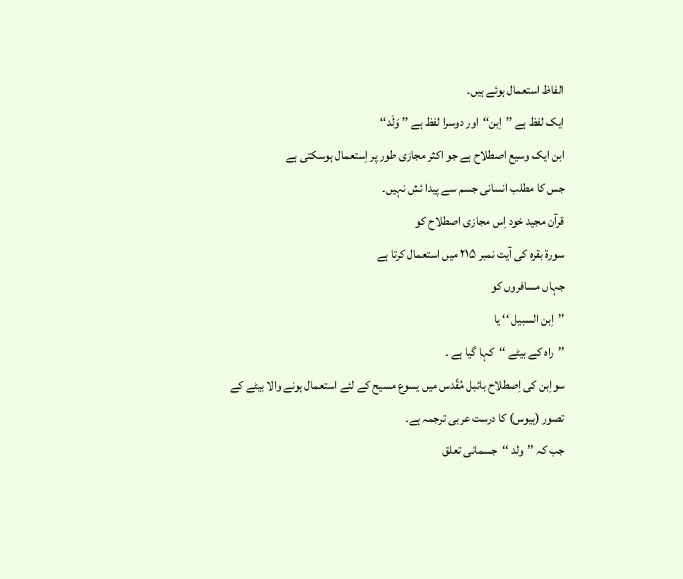الفاظ استعمال ہوئے ہیں۔
ایک لفظ ہے ’’اِبن‘‘اور دوسرا لفظ ہے ’’ وَلَد‘‘
ابن ایک وسیع اصطلاح ہے جو اکثر مجازی طور پر اِستعمال ہوسکتی ہے
جس کا مطلب انسانی جسم سے پیدا ئش نہیں۔
قرآن مجید خود اِس مجازی اصطلاح کو
سورۃ بقرہ کی آیت نمبر ۲۱۵ میں استعمال کرتا ہے
جہاں مسافروں کو
’’اِبن السبیل ‘‘ یا
’’راہ کے بیٹے ‘‘کہا گیا ہے ۔
سواِبن کی اِصطلاح بائبل مُقّدس میں یسوع مسیح کے لئے استعمال ہونے والا بیٹے کے تصور (ہیوس) کا درست عربی ترجمہ ہے۔
جب کہ ’’ولد ‘‘جسمانی تعلق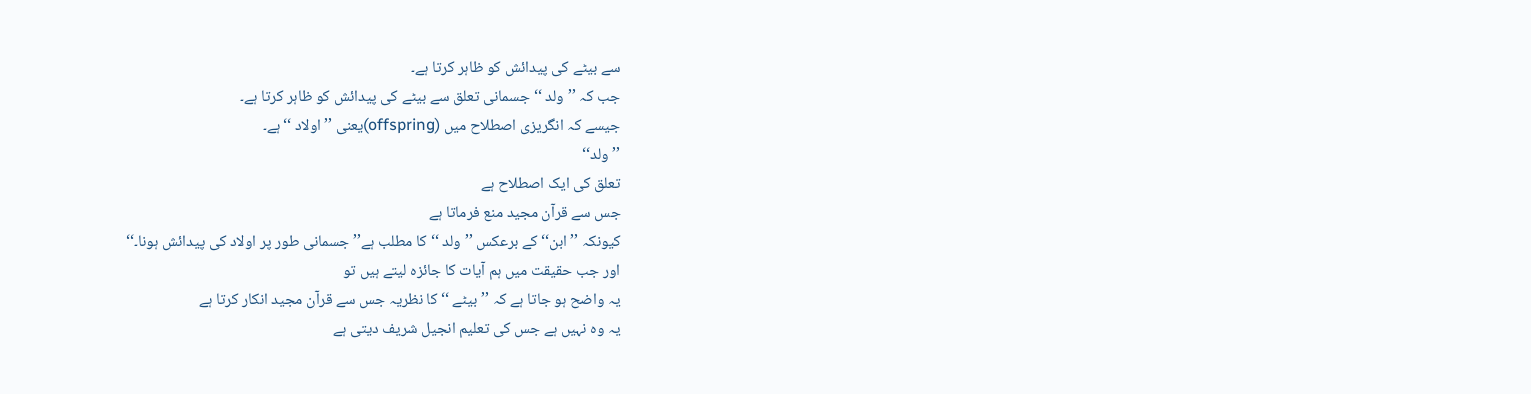سے بیٹے کی پیدائش کو ظاہر کرتا ہے۔
جب کہ ’’ولد ‘‘جسمانی تعلق سے بیٹے کی پیدائش کو ظاہر کرتا ہے۔
جیسے کہ انگریزی اصطلاح میں (offspring)یعنی ’’اولاد ‘‘ہے۔
’’ولد‘‘
تعلق کی ایک اصطلاح ہے
جس سے قرآن مجید منع فرماتا ہے
کیونکہ ’’ ابن‘‘ کے برعکس ’’ولد ‘‘کا مطلب ہے’’ جسمانی طور پر اولاد کی پیدائش ہونا۔‘‘
اور جب حقیقت میں ہم آیات کا جائزہ لیتے ہیں تو
یہ واضح ہو جاتا ہے کہ ’’بیٹے ‘‘ کا نظریہ جس سے قرآن مجید انکار کرتا ہے
یہ وہ نہیں ہے جس کی تعلیم انجیل شریف دیتی ہے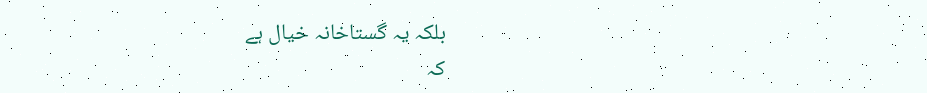بلکہ یہ گستاخانہ خیال ہے
کہ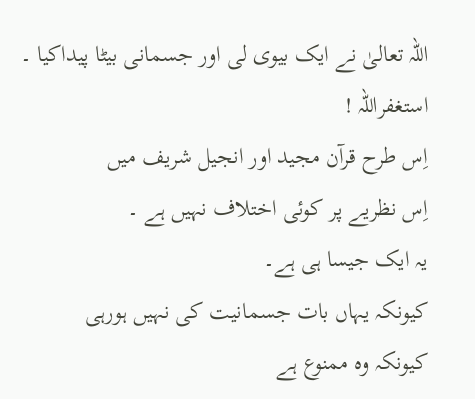اللہ تعالیٰ نے ایک بیوی لی اور جسمانی بیٹا پیداکیا ۔
استغفراللہ !
اِس طرح قرآن مجید اور انجیل شریف میں
اِس نظریے پر کوئی اختلاف نہیں ہے ۔
یہ ایک جیسا ہی ہے۔
کیونکہ یہاں بات جسمانیت کی نہیں ہورہی
کیونکہ وہ ممنوع ہے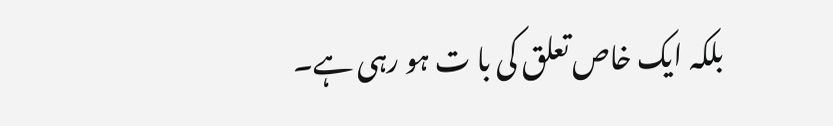بلکہ ایک خاص تعلق کی با ت ہو رہی ہے۔